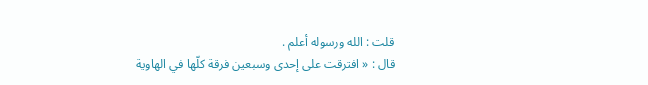قلت : الله ورسوله أعلم .
قال : « افترقت على إحدى وسبعين فرقة كلّها في الهاوية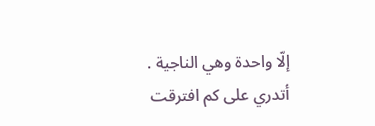إلّا واحدة وهي الناجية . أتدري على كم افترقت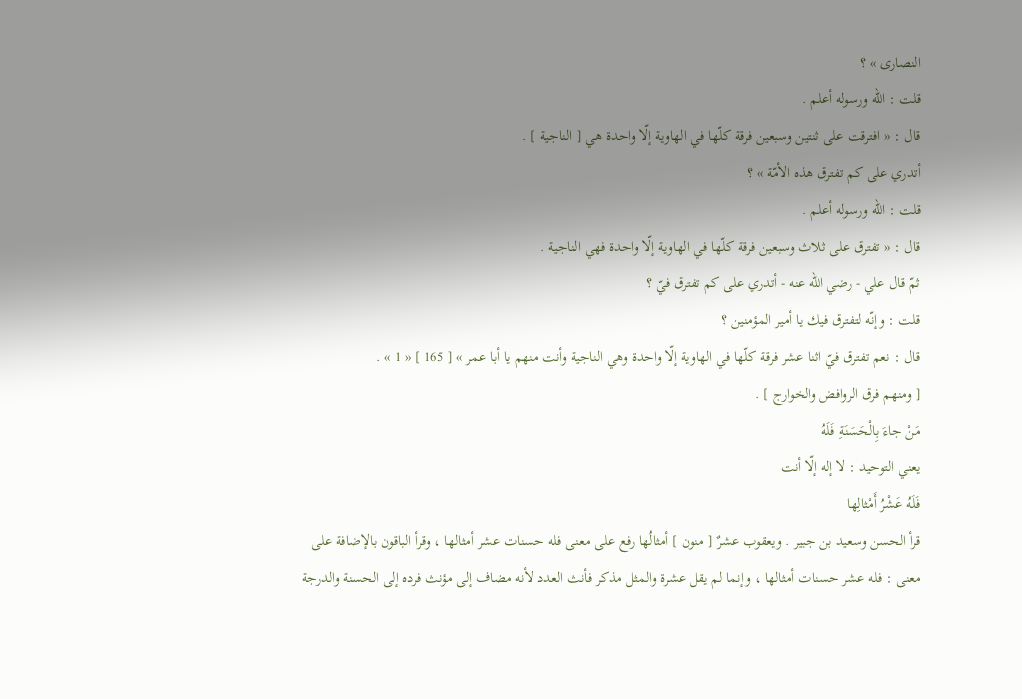النصارى » ؟
قلت : الله ورسوله أعلم .
قال : « افترقت على ثنتين وسبعين فرقة كلّها في الهاوية إلّا واحدة هي [ الناجية ] .
أتدري على كم تفترق هذه الأمّة » ؟
قلت : الله ورسوله أعلم .
قال : « تفترق على ثلاث وسبعين فرقة كلّها في الهاوية إلّا واحدة فهي الناجية .
ثمّ قال علي - رضي الله عنه - أتدري على كم تفترق فيّ ؟
قلت : وإنّه لتفترق فيك يا أمير المؤمنين ؟
قال : نعم تفترق فيّ اثنا عشر فرقة كلّها في الهاوية إلّا واحدة وهي الناجية وأنت منهم يا أبا عمر » [ 165 ] « 1 » .
[ ومنهم فرق الروافض والخوارج ] .
مَنْ جاءَ بِالْحَسَنَةِ فَلَهُ
يعني التوحيد : لا إله إلّا أنت
فَلَهُ عَشْرُ أَمْثالِها
قرأ الحسن وسعيد بن جبير . ويعقوب عشرٌ [ منون ] أمثالُها رفع على معنى فله حسنات عشر أمثالها ، وقرأ الباقون بالإضافة على معنى : فله عشر حسنات أمثالها ، وإنما لم يقل عشرة والمثل مذكر فأنث العدد لأنه مضاف إلى مؤنث فرده إلى الحسنة والدرجة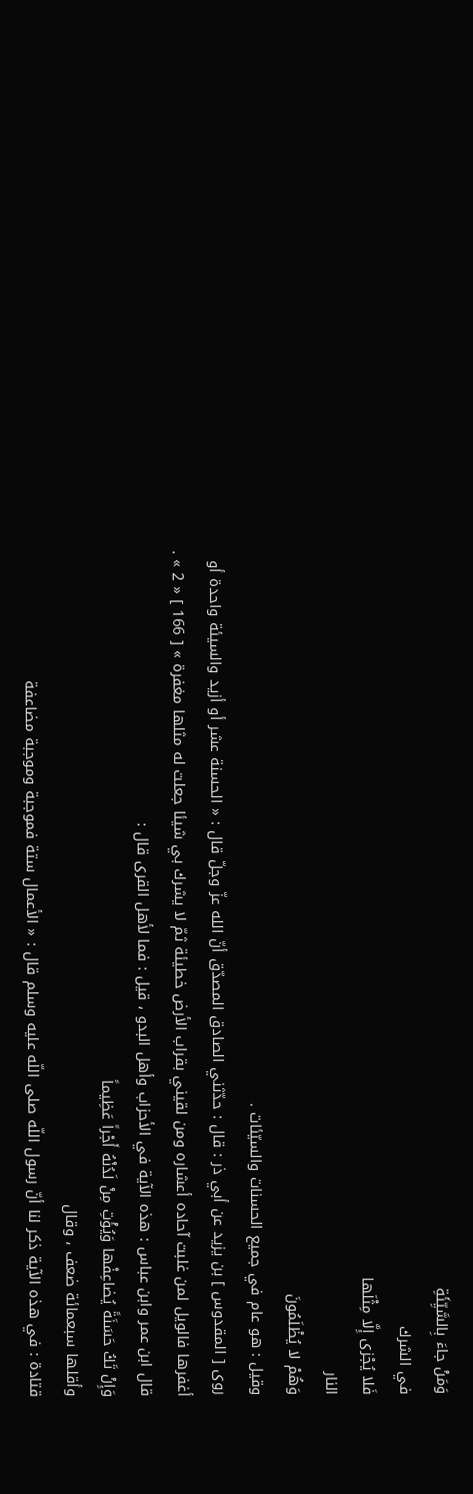وَمَنْ جاءَ بِالسَّيِّئَةِ
في الشرك
فَلا يُجْزى إِلَّا مِثْلَها
النار
وَهُمْ لا يُظْلَمُونَ
وقيل : هو عام في جميع الحسنات والسيّئات .
روى [ المقدوس ] بن يزيد عن أبي ذر : قال : حدّثني الصادق المصدّق أنّ الله عزّ وجلّ قال : « الحسنة عشر أو أزيد والسيئة واحدة أو أغفرها فالويل لمن غلبت آحاده أعشاره ومن لقيني بقراب الأرض خطيئة ثمّ لا يشرك بي شيئا جعلت له مثلها مغفرة » [ 166 ] « 2 » .
قال ابن عمر وابن عباس : هذه الآية في الأحزاب وأهل البدو ، قيل : فما لأهل القرى قال :
وَإِنْ تَكُ حَسَنَةً يُضاعِفْها وَيُؤْتِ مِنْ لَدُنْهُ أَجْراً عَظِيماً
وأقلها سبعمائة ضعف ، وقال
قتادة : في هذه الآية ذكر لنا أنّ رسول اللّه صلى اللّه عليه وسلم قال : « الأعمال ستة فموجبة وموجبة مضاعفة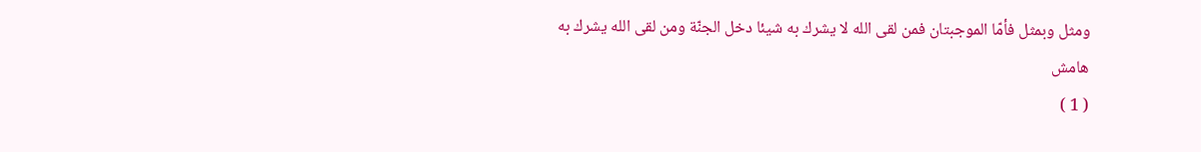ومثل وبمثل فأمّا الموجبتان فمن لقى الله لا يشرك به شيئا دخل الجنّة ومن لقى الله يشرك به
هامش
( 1 )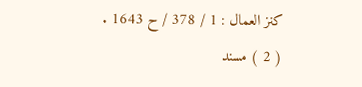كنز العمال : 1 / 378 / ح 1643 .
( 2 ) مسند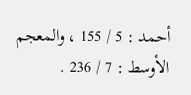أحمد : 5 / 155 ، والمعجم الأوسط : 7 / 236 .